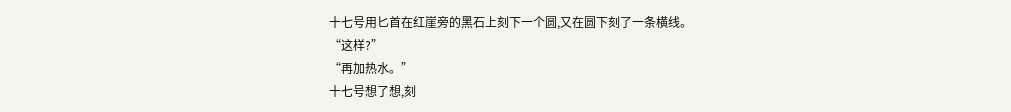十七号用匕首在红崖旁的黑石上刻下一个圆,又在圆下刻了一条横线。
“这样?”
“再加热水。”
十七号想了想,刻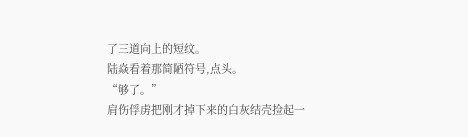了三道向上的短纹。
陆焱看着那简陋符号,点头。
“够了。”
肩伤俘虏把刚才掉下来的白灰结壳捡起一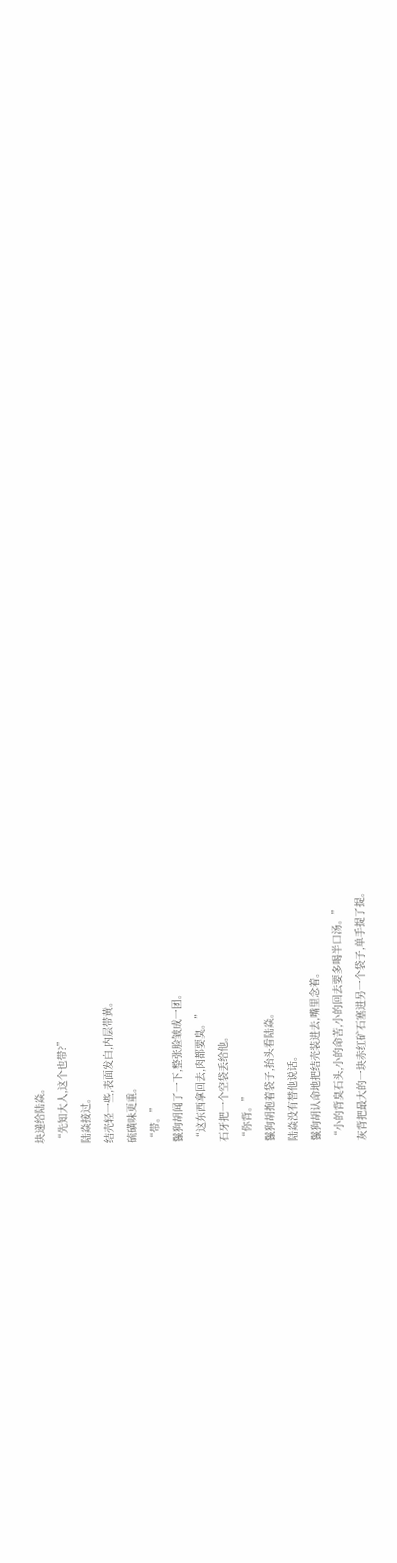块递给陆焱。
“先知大人,这个也带?”
陆焱接过。
结壳轻一些,表面发白,内层带黄。
硫磺味更重。
“带。”
鬣狗胡闻了一下,整张脸皱成一团。
“这东西拿回去,肉都要臭。”
石牙把一个空袋丢给他。
“你背。”
鬣狗胡抱着袋子,抬头看陆焱。
陆焱没有替他说话。
鬣狗胡认命地把结壳装进去,嘴里念着。
“小的背臭石头,小的命苦,小的回去要多喝半口汤。”
灰背把最大的一块赤红矿石塞进另一个袋子,单手提了提。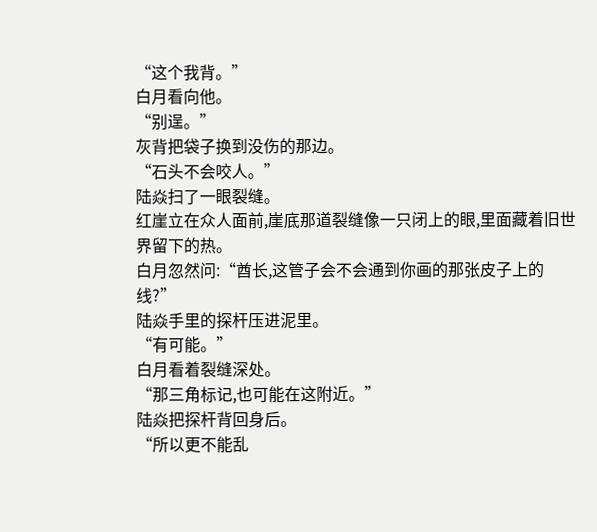“这个我背。”
白月看向他。
“别逞。”
灰背把袋子换到没伤的那边。
“石头不会咬人。”
陆焱扫了一眼裂缝。
红崖立在众人面前,崖底那道裂缝像一只闭上的眼,里面藏着旧世界留下的热。
白月忽然问:“酋长,这管子会不会通到你画的那张皮子上的线?”
陆焱手里的探杆压进泥里。
“有可能。”
白月看着裂缝深处。
“那三角标记,也可能在这附近。”
陆焱把探杆背回身后。
“所以更不能乱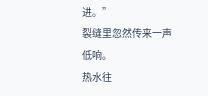进。”
裂缝里忽然传来一声低响。
热水往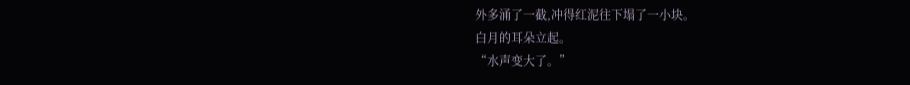外多涌了一截,冲得红泥往下塌了一小块。
白月的耳朵立起。
“水声变大了。”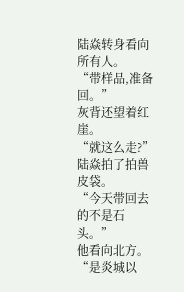陆焱转身看向所有人。
“带样品,准备回。”
灰背还望着红崖。
“就这么走?”
陆焱拍了拍兽皮袋。
“今天带回去的不是石头。”
他看向北方。
“是炎城以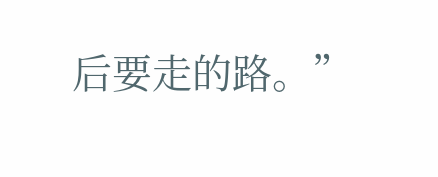后要走的路。”